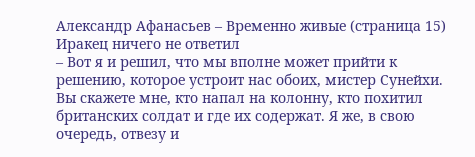Александр Афанасьев – Временно живые (страница 15)
Иракец ничего не ответил
– Вот я и решил, что мы вполне может прийти к решению, которое устроит нас обоих, мистер Сунейхи. Вы скажете мне, кто напал на колонну, кто похитил британских солдат и где их содержат. Я же, в свою очередь, отвезу и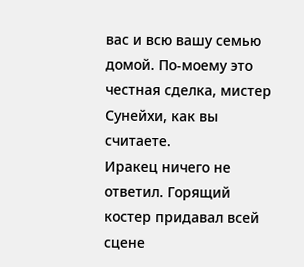вас и всю вашу семью домой. По-моему это честная сделка, мистер Сунейхи, как вы считаете.
Иракец ничего не ответил. Горящий костер придавал всей сцене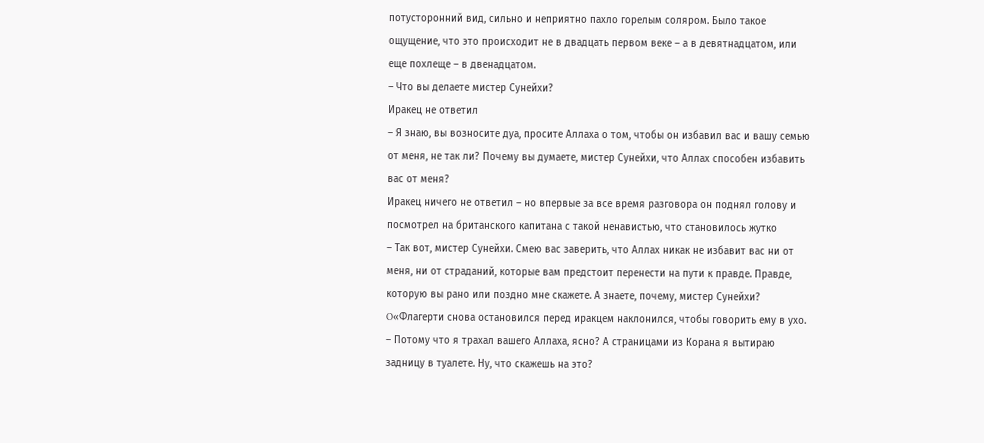потусторонний вид, сильно и неприятно пахло горелым соляром. Было такое ощущение, что это происходит не в двадцать первом веке – а в девятнадцатом, или еще похлеще – в двенадцатом.
– Что вы делаете мистер Сунейхи?
Иракец не ответил
– Я знаю, вы возносите дуа, просите Аллаха о том, чтобы он избавил вас и вашу семью от меня, не так ли? Почему вы думаете, мистер Сунейхи, что Аллах способен избавить вас от меня?
Иракец ничего не ответил – но впервые за все время разговора он поднял голову и посмотрел на британского капитана с такой ненавистью, что становилось жутко
– Так вот, мистер Сунейхи. Смею вас заверить, что Аллах никак не избавит вас ни от меня, ни от страданий, которые вам предстоит перенести на пути к правде. Правде, которую вы рано или поздно мне скажете. А знаете, почему, мистер Сунейхи?
O«Флагерти снова остановился перед иракцем наклонился, чтобы говорить ему в ухо.
– Потому что я трахал вашего Аллаха, ясно? А страницами из Корана я вытираю задницу в туалете. Ну, что скажешь на это?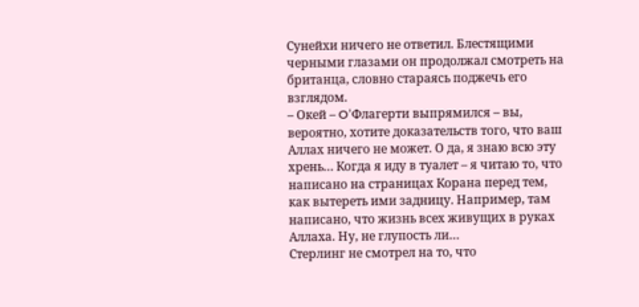Сунейхи ничего не ответил. Блестящими черными глазами он продолжал смотреть на британца, словно стараясь поджечь его взглядом.
– Окей – O’Флагерти выпрямился – вы, вероятно, хотите доказательств того, что ваш Аллах ничего не может. О да, я знаю всю эту хрень… Когда я иду в туалет – я читаю то, что написано на страницах Корана перед тем, как вытереть ими задницу. Например, там написано, что жизнь всех живущих в руках Аллаха. Ну, не глупость ли…
Стерлинг не смотрел на то, что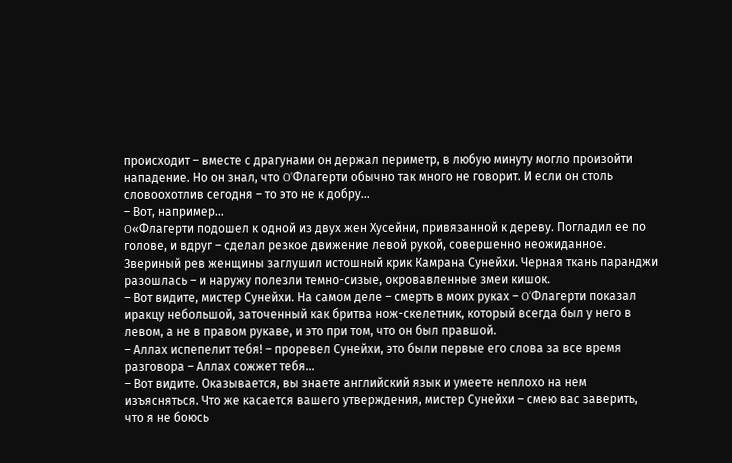происходит – вместе с драгунами он держал периметр, в любую минуту могло произойти нападение. Но он знал, что O’Флагерти обычно так много не говорит. И если он столь словоохотлив сегодня – то это не к добру…
– Вот, например…
O«Флагерти подошел к одной из двух жен Хусейни, привязанной к дереву. Погладил ее по голове, и вдруг – сделал резкое движение левой рукой, совершенно неожиданное. Звериный рев женщины заглушил истошный крик Камрана Сунейхи. Черная ткань паранджи разошлась – и наружу полезли темно-сизые, окровавленные змеи кишок.
– Вот видите, мистер Сунейхи. На самом деле – смерть в моих руках – O’Флагерти показал иракцу небольшой, заточенный как бритва нож-скелетник, который всегда был у него в левом, а не в правом рукаве, и это при том, что он был правшой.
– Аллах испепелит тебя! – проревел Сунейхи, это были первые его слова за все время разговора – Аллах сожжет тебя…
– Вот видите. Оказывается, вы знаете английский язык и умеете неплохо на нем изъясняться. Что же касается вашего утверждения, мистер Сунейхи – смею вас заверить, что я не боюсь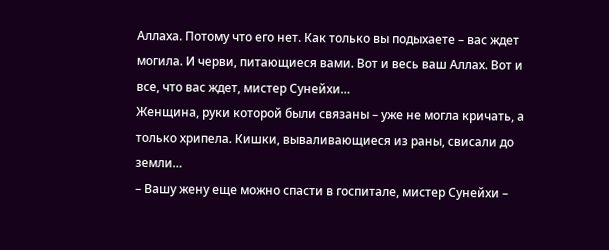Аллаха. Потому что его нет. Как только вы подыхаете – вас ждет могила. И черви, питающиеся вами. Вот и весь ваш Аллах. Вот и все, что вас ждет, мистер Сунейхи…
Женщина, руки которой были связаны – уже не могла кричать, а только хрипела. Кишки, вываливающиеся из раны, свисали до земли…
– Вашу жену еще можно спасти в госпитале, мистер Сунейхи –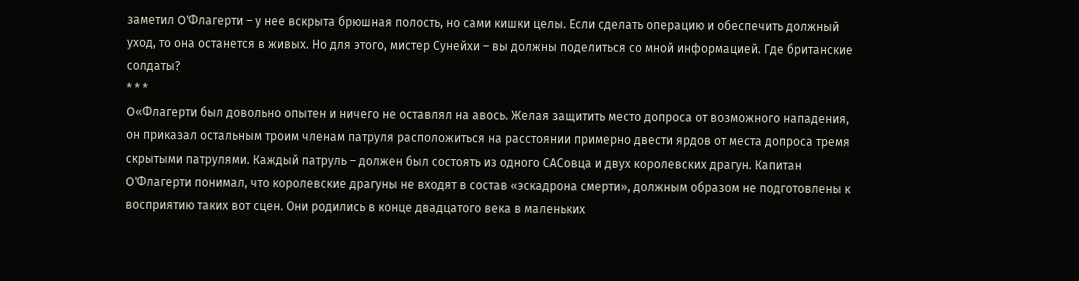заметил O’Флагерти – у нее вскрыта брюшная полость, но сами кишки целы. Если сделать операцию и обеспечить должный уход, то она останется в живых. Но для этого, мистер Сунейхи – вы должны поделиться со мной информацией. Где британские солдаты?
* * *
O«Флагерти был довольно опытен и ничего не оставлял на авось. Желая защитить место допроса от возможного нападения, он приказал остальным троим членам патруля расположиться на расстоянии примерно двести ярдов от места допроса тремя скрытыми патрулями. Каждый патруль – должен был состоять из одного САСовца и двух королевских драгун. Капитан O’Флагерти понимал, что королевские драгуны не входят в состав «эскадрона смерти», должным образом не подготовлены к восприятию таких вот сцен. Они родились в конце двадцатого века в маленьких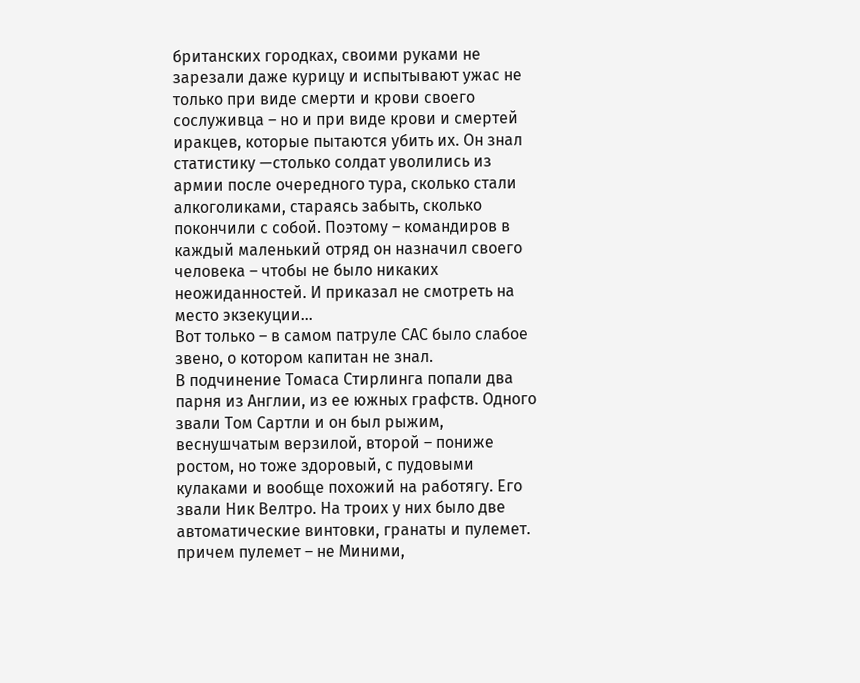британских городках, своими руками не зарезали даже курицу и испытывают ужас не только при виде смерти и крови своего сослуживца – но и при виде крови и смертей иракцев, которые пытаются убить их. Он знал статистику —столько солдат уволились из армии после очередного тура, сколько стали алкоголиками, стараясь забыть, сколько покончили с собой. Поэтому – командиров в каждый маленький отряд он назначил своего человека – чтобы не было никаких неожиданностей. И приказал не смотреть на место экзекуции…
Вот только – в самом патруле САС было слабое звено, о котором капитан не знал.
В подчинение Томаса Стирлинга попали два парня из Англии, из ее южных графств. Одного звали Том Сартли и он был рыжим, веснушчатым верзилой, второй – пониже ростом, но тоже здоровый, с пудовыми кулаками и вообще похожий на работягу. Его звали Ник Велтро. На троих у них было две автоматические винтовки, гранаты и пулемет. причем пулемет – не Миними,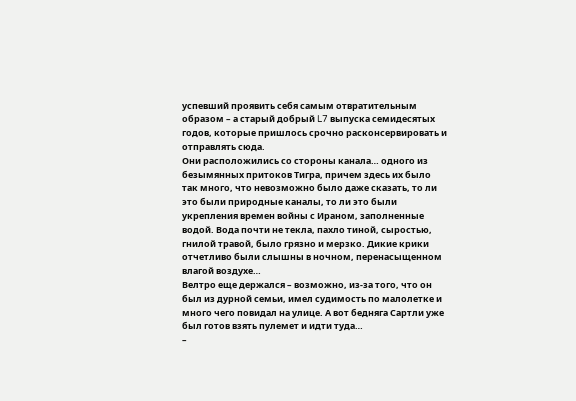успевший проявить себя самым отвратительным образом – а старый добрый L7 выпуска семидесятых годов, которые пришлось срочно расконсервировать и отправлять сюда.
Они расположились со стороны канала… одного из безымянных притоков Тигра, причем здесь их было так много, что невозможно было даже сказать, то ли это были природные каналы, то ли это были укрепления времен войны с Ираном, заполненные водой. Вода почти не текла, пахло тиной, сыростью, гнилой травой, было грязно и мерзко. Дикие крики отчетливо были слышны в ночном, перенасыщенном влагой воздухе…
Велтро еще держался – возможно, из-за того, что он был из дурной семьи, имел судимость по малолетке и много чего повидал на улице. А вот бедняга Сартли уже был готов взять пулемет и идти туда…
–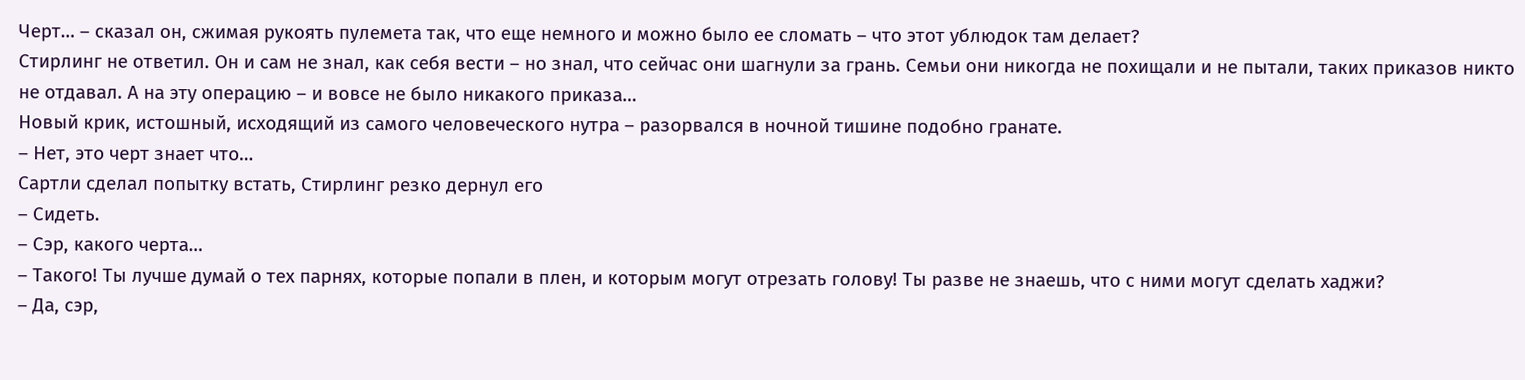Черт… – сказал он, сжимая рукоять пулемета так, что еще немного и можно было ее сломать – что этот ублюдок там делает?
Стирлинг не ответил. Он и сам не знал, как себя вести – но знал, что сейчас они шагнули за грань. Семьи они никогда не похищали и не пытали, таких приказов никто не отдавал. А на эту операцию – и вовсе не было никакого приказа…
Новый крик, истошный, исходящий из самого человеческого нутра – разорвался в ночной тишине подобно гранате.
– Нет, это черт знает что…
Сартли сделал попытку встать, Стирлинг резко дернул его
– Сидеть.
– Сэр, какого черта…
– Такого! Ты лучше думай о тех парнях, которые попали в плен, и которым могут отрезать голову! Ты разве не знаешь, что с ними могут сделать хаджи?
– Да, сэр,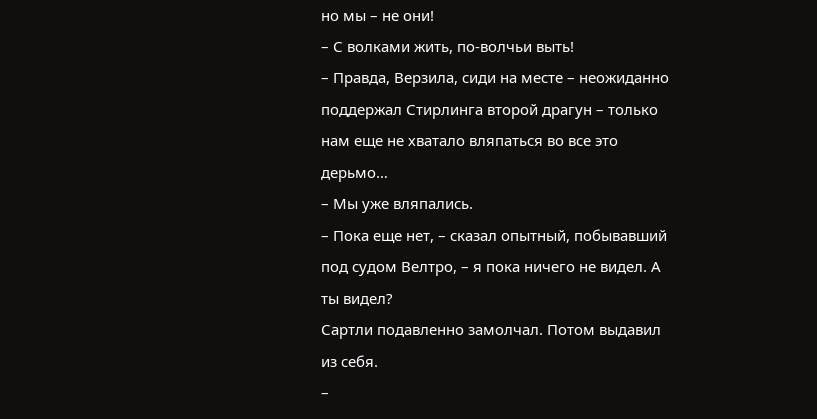но мы – не они!
– С волками жить, по-волчьи выть!
– Правда, Верзила, сиди на месте – неожиданно поддержал Стирлинга второй драгун – только нам еще не хватало вляпаться во все это дерьмо…
– Мы уже вляпались.
– Пока еще нет, – сказал опытный, побывавший под судом Велтро, – я пока ничего не видел. А ты видел?
Сартли подавленно замолчал. Потом выдавил из себя.
–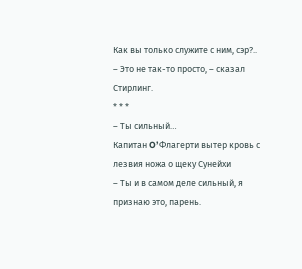Как вы только служите с ним, сэр?..
– Это не так-то просто, – сказал Стирлинг.
* * *
– Ты сильный…
Капитан O’Флагерти вытер кровь с лезвия ножа о щеку Сунейхи
– Ты и в самом деле сильный, я признаю это, парень.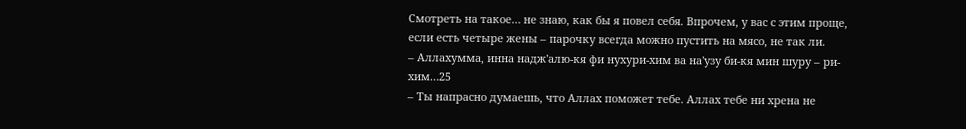Смотреть на такое… не знаю, как бы я повел себя. Впрочем, у вас с этим проще, если есть четыре жены – парочку всегда можно пустить на мясо, не так ли.
– Аллахумма, инна надж'алю-кя фи нухури-хим ва на'узу би-кя мин шуру – ри-хим…25
– Ты напрасно думаешь, что Аллах поможет тебе. Аллах тебе ни хрена не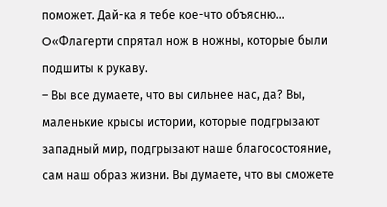поможет. Дай-ка я тебе кое-что объясню…
O«Флагерти спрятал нож в ножны, которые были подшиты к рукаву.
– Вы все думаете, что вы сильнее нас, да? Вы, маленькие крысы истории, которые подгрызают западный мир, подгрызают наше благосостояние, сам наш образ жизни. Вы думаете, что вы сможете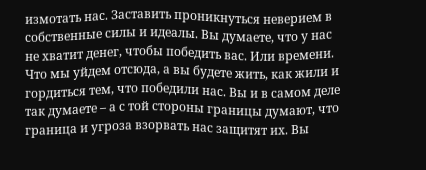измотать нас. Заставить проникнуться неверием в собственные силы и идеалы. Вы думаете, что у нас не хватит денег, чтобы победить вас. Или времени. Что мы уйдем отсюда, а вы будете жить, как жили и гордиться тем, что победили нас. Вы и в самом деле так думаете – а с той стороны границы думают, что граница и угроза взорвать нас защитят их. Вы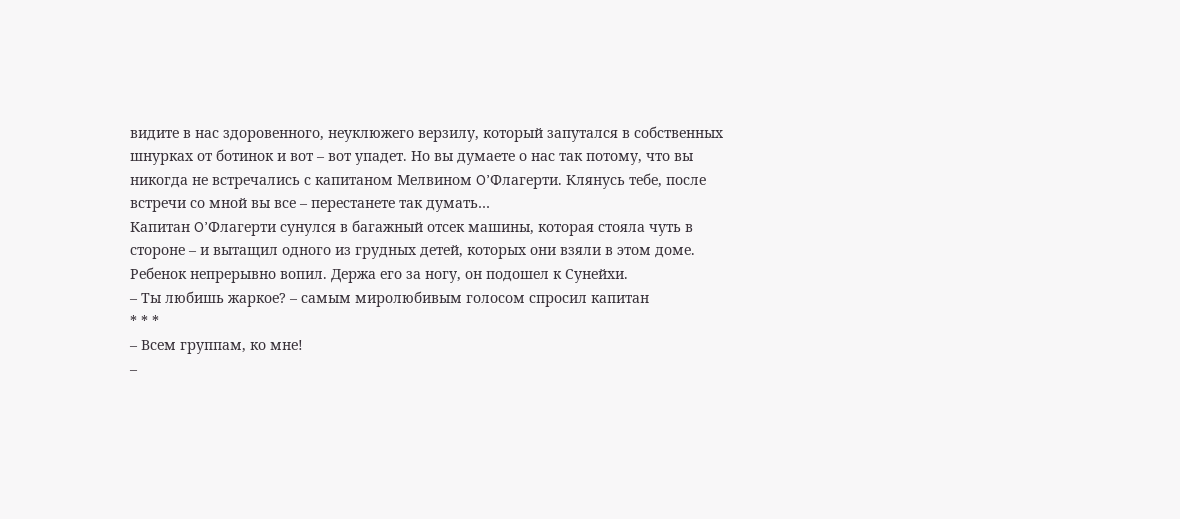видите в нас здоровенного, неуклюжего верзилу, который запутался в собственных шнурках от ботинок и вот – вот упадет. Но вы думаете о нас так потому, что вы никогда не встречались с капитаном Мелвином O’Флагерти. Клянусь тебе, после встречи со мной вы все – перестанете так думать…
Капитан O’Флагерти сунулся в багажный отсек машины, которая стояла чуть в стороне – и вытащил одного из грудных детей, которых они взяли в этом доме. Ребенок непрерывно вопил. Держа его за ногу, он подошел к Сунейхи.
– Ты любишь жаркое? – самым миролюбивым голосом спросил капитан
* * *
– Всем группам, ко мне!
–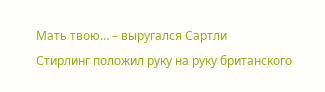Мать твою… – выругался Сартли
Стирлинг положил руку на руку британского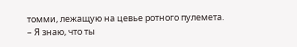томми, лежащую на цевье ротного пулемета.
– Я знаю, что ты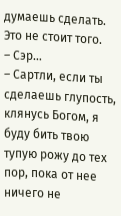думаешь сделать. Это не стоит того.
– Сэр…
– Сартли, если ты сделаешь глупость, клянусь Богом, я буду бить твою тупую рожу до тех пор, пока от нее ничего не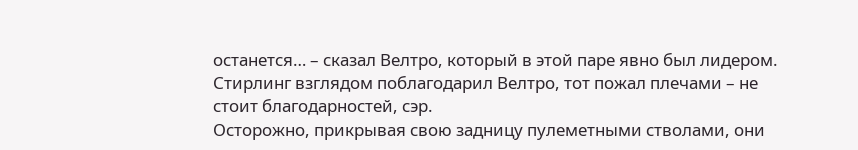останется… – сказал Велтро, который в этой паре явно был лидером.
Стирлинг взглядом поблагодарил Велтро, тот пожал плечами – не стоит благодарностей, сэр.
Осторожно, прикрывая свою задницу пулеметными стволами, они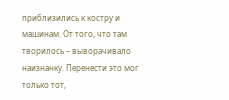приблизились к костру и машинам. От того, что там творилось – выворачивало наизнанку. Перенести это мог только тот,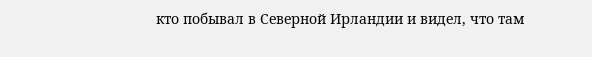кто побывал в Северной Ирландии и видел, что там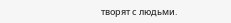творят с людьми.